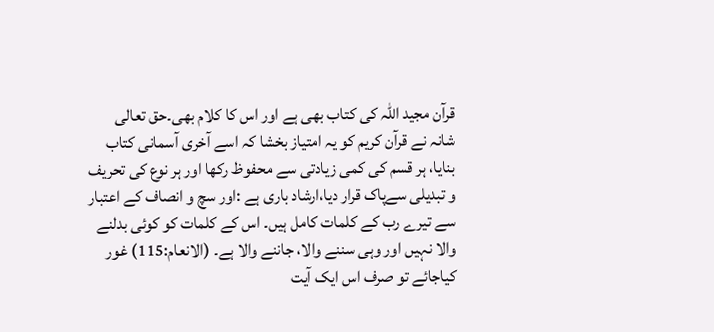قرآن مجید اللہ کی کتاب بھی ہے اور اس کا کلام بھی۔حق تعالی شانہ نے قرآن کریم کو یہ امتیاز بخشا کہ اسے آخری آسمانی کتاب بنایا، ہر قسم کی کمی زیادتی سے محفوظ رکھا اور ہر نوع کی تحریف و تبدیلی سےپاک قرار دیا،ارشاد باری ہے :اور سچ و انصاف کے اعتبار سے تیرے رب کے کلمات کامل ہیں۔ اس کے کلمات کو کوئی بدلنے والا نہیں اور وہی سننے والا، جاننے والا ہے۔ (الانعام:115) غور کیاجائے تو صرف اس ایک آیت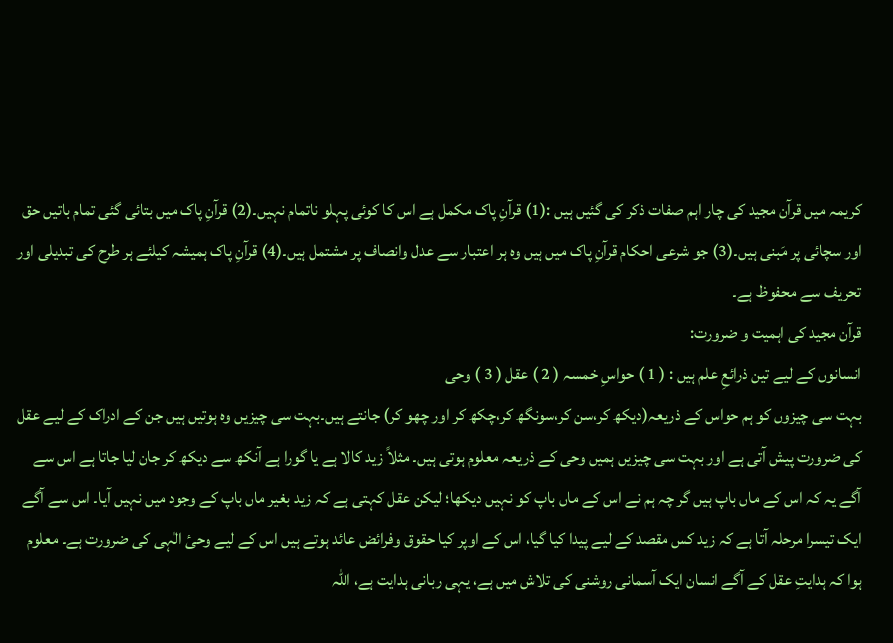کریمہ میں قرآن مجید کی چار اہم صفات ذکر کی گئیں ہیں :(1) قرآنِ پاک مکمل ہے اس کا کوئی پہلو ناتمام نہیں۔(2) قرآنِ پاک میں بتائی گئی تمام باتیں حق اور سچائی پر مَبنی ہیں۔(3) جو شرعی احکام قرآنِ پاک میں ہیں وہ ہر اعتبار سے عدل وانصاف پر مشتمل ہیں۔(4) قرآنِ پاک ہمیشہ کیلئے ہر طرح کی تبدیلی اور تحریف سے محفوظ ہے۔
قرآن مجید کی اہمیت و ضرورت:
انسانوں کے لیے تین ذرائعِ علم ہیں : ( 1 ) حواسِ خمسہ ( 2 ) عقل ( 3 ) وحی
بہت سی چیزوں کو ہم حواس کے ذریعہ(دیکھ کر،سن کر،سونگھ کر،چکھ کر اور چھو کر) جانتے ہیں۔بہت سی چیزیں وہ ہوتیں ہیں جن کے ادراک کے لیے عقل کی ضرورت پیش آتی ہے اور بہت سی چیزیں ہمیں وحی کے ذریعہ معلوم ہوتی ہیں۔ مثلاً زید کالا ہے یا گورا ہے آنکھ سے دیکھ کر جان لیا جاتا ہے اس سے آگے یہ کہ اس کے ماں باپ ہیں گر چہ ہم نے اس کے ماں باپ کو نہیں دیکھا؛ لیکن عقل کہتی ہے کہ زید بغیر ماں باپ کے وجود میں نہیں آیا۔ اس سے آگے ایک تیسرا مرحلہ آتا ہے کہ زید کس مقصد کے لیے پیدا کیا گیا، اس کے اوپر کیا حقوق وفرائض عائد ہوتے ہیں اس کے لیے وحیٔ الٰہی کی ضرورت ہے۔ معلوم ہوا کہ ہدایتِ عقل کے آگے انسان ایک آسمانی روشنی کی تلاش میں ہے، یہی ربانی ہدایت ہے، اللہ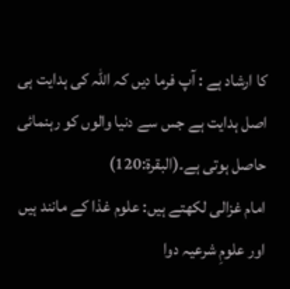کا ارشاد ہے : آپ فرما دیں کہ اللہ کی ہدایت ہی اصل ہدایت ہے جس سے دنیا والوں کو رہنمائی حاصل ہوتی ہے۔(البقرۃ:120)
امام غزالی لکھتے ہیں: علوم غذا کے مانند ہیں اور علومِ شرعیہ دوا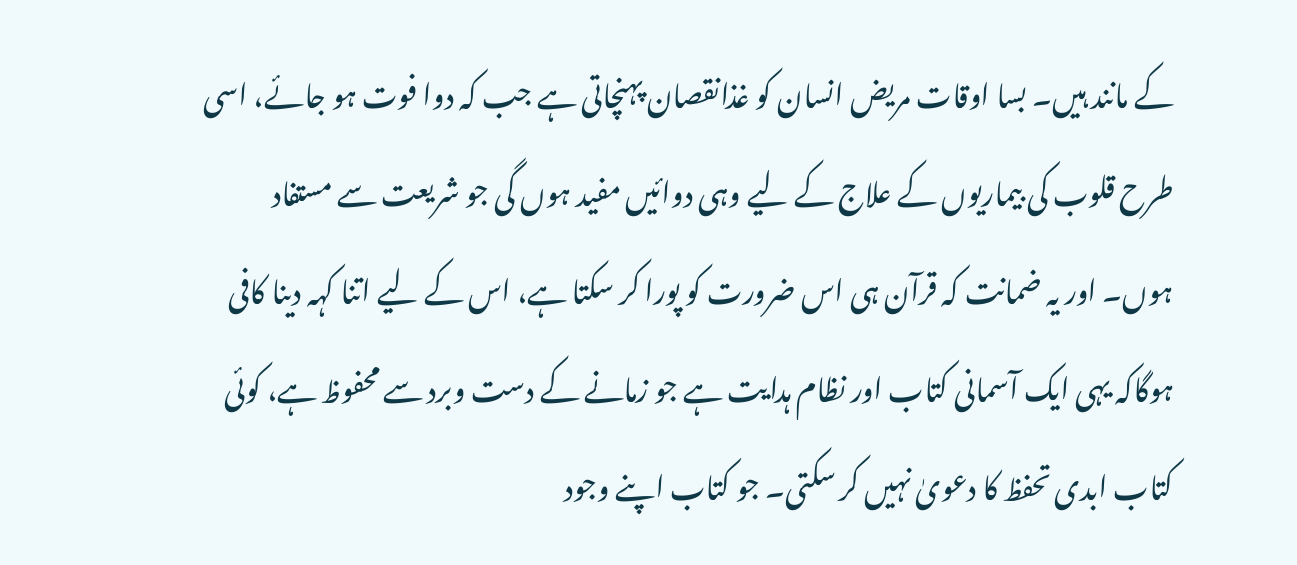کے مانند ہیں۔ بسا اوقات مریض انسان کو غذانقصان پہنچاتی ہے جب کہ دوا فوت ہو جائے، اسی طرح قلوب کی بیماریوں کے علاج کے لیے وہی دوائیں مفید ہوں گی جو شریعت سے مستفاد ہوں۔ اور یہ ضمانت کہ قرآن ہی اس ضرورت کو پورا کر سکتا ہے، اس کے لیے اتنا کہہ دینا کافی ہوگاکہ یہی ایک آسمانی کتاب اور نظام ہدایت ہے جو زمانے کے دست وبرد سے محفوظ ہے، کوئی کتاب ابدی تحفظ کا دعویٰ نہیں کر سکتی۔ جو کتاب اپنے وجود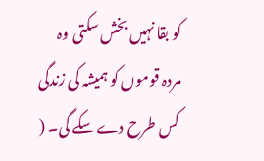کو بقا نہیں بخش سکتی وہ مردہ قوموں کو ہمیشہ کی زندگی کس طرح دے سکے گی۔ (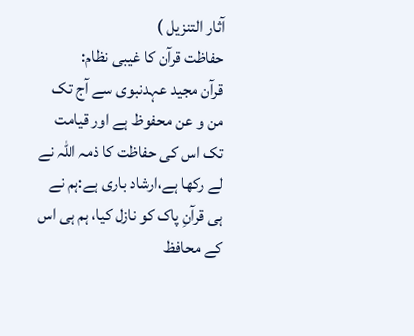آثار التنزیل )
حفاظت قرآن کا غیبی نظام:
قرآن مجید عہدنبوی سے آج تک من و عن محفوظ ہے اور قیامت تک اس کی حفاظت کا ذمہ اللہ نے لے رکھا ہے،ارشاد باری ہے:ہم نے ہی قرآنِ پاک کو نازل کیا، ہم ہی اس کے محافظ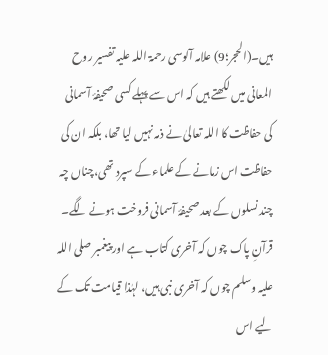ہیں۔(الحجر؛9) علامہ آلوسی رحمۃ اللہ علیہ تفسیر روح المعانی میں لکھتے ہیں کہ اس سے پہلے کسی صحیفۂ آسمانی کی حفاظت کا اللہ تعالیٰ نے ذمہ نہیں لیا تھا، بلکہ ان کی حفاظت اس زمانے کے علماء کے سپرد تھی،چناں چہ چند نسلوں کے بعد صحیفۂ آسمانی فروخت ہونے لگے۔ قرآنِ پاک چوں کہ آخری کتاب ہے اور پیغمبر صلی اللہ علیہ وسلم چوں کہ آخری نبی ہیں، لہٰذا قیامت تک کے لیے اس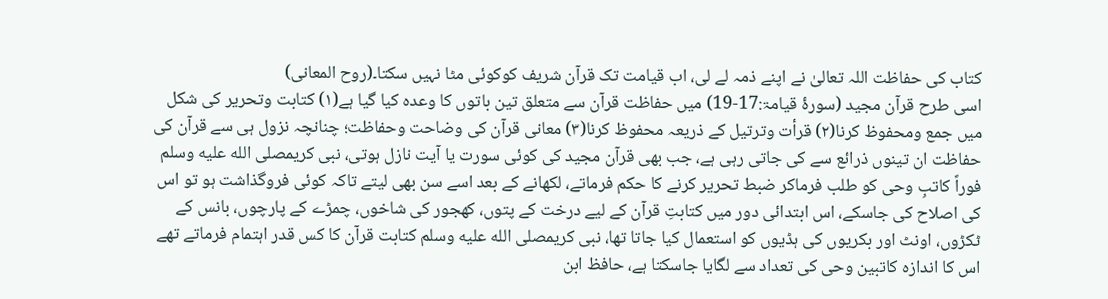کتاب کی حفاظت اللہ تعالیٰ نے اپنے ذمہ لے لی، اب قیامت تک قرآن شریف کوکوئی مٹا نہیں سکتا۔(روح المعانی)
اسی طرح قرآن مجید (سورۂ قیامۃ:17-19) میں حفاظت قرآن سے متعلق تین باتوں کا وعدہ کیا گیا ہے(۱) کتابت وتحریر کی شکل میں جمع ومحفوظ کرنا(۲) قرأت وترتیل کے ذریعہ محفوظ کرنا(۳) معانی قرآن کی وضاحت وحفاظت؛ چنانچہ نزول ہی سے قرآن کی حفاظت ان تینوں ذرائع سے کی جاتی رہی ہے، جب بھی قرآن مجید کی کوئی سورت یا آیت نازل ہوتی، نبی کریمصلى الله عليه وسلم فوراً کاتبِ وحی کو طلب فرماکر ضبط تحریر کرنے کا حکم فرماتے، لکھانے کے بعد اسے سن بھی لیتے تاکہ کوئی فروگذاشت ہو تو اس کی اصلاح کی جاسکے، اس ابتدائی دور میں کتابتِ قرآن کے لیے درخت کے پتوں، کھجور کی شاخوں، چمڑے کے پارچوں، بانس کے ٹکڑوں، اونٹ اور بکریوں کی ہڈیوں کو استعمال کیا جاتا تھا، نبی کریمصلى الله عليه وسلم کتابت قرآن کا کس قدر اہتمام فرماتے تھے اس کا اندازہ کاتبین وحی کی تعداد سے لگایا جاسکتا ہے، حافظ ابن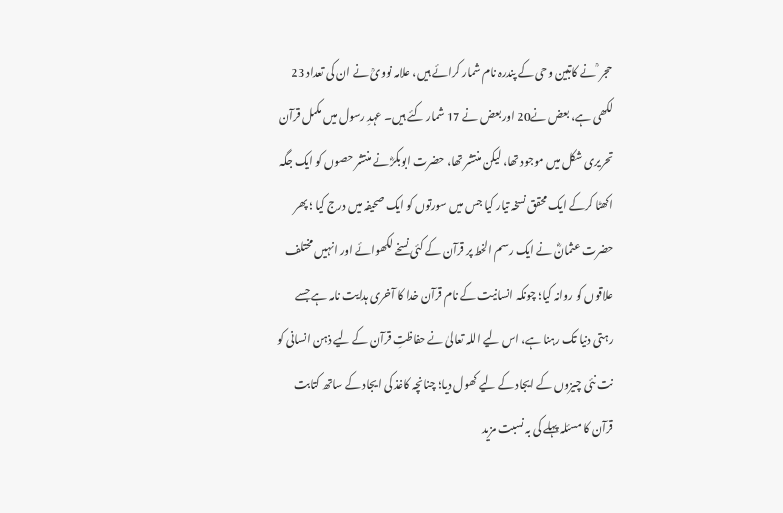حجر ؒ نے کاتبین وحی کے پندرہ نام شمار کرائے ہیں، علامہ نوویؒ نے ان کی تعداد 23 لکھی ہے، بعض نے20 اور بعض نے 17 شمار کئے ہیں۔ عہدِ رسول میں مکمل قرآن تحریری شکل میں موجود تھا، لیکن منتشر تھا، حضرت ابوبکرؓ نے منتشر حصوں کو ایک جگہ اکھٹا کرکے ایک محقق نسخہ تیار کیا جس میں سورتوں کو ایک صحیفہ میں درج کیا ؛ پھر حضرت عثمانؓ نے ایک رسم الخط پر قرآن کے کئی نسخے لکھوائے اور انہیں مختلف علاقوں کو روانہ کیا؛ چونکہ انسانیت کے نام قرآن خدا کا آخری ہدایت نامہ ہے جسے رہتی دنیا تک رہنا ہے، اس لیے اللہ تعالیٰ نے حفاظتِ قرآن کے لیے ذہن انسانی کو نت نئی چیزوں کے ایجاد کے لیے کھول دیا؛ چنانچہ کاغذ کی ایجاد کے ساتھ کتابت قرآن کا مسئلہ پہلے کی بہ نسبت مزید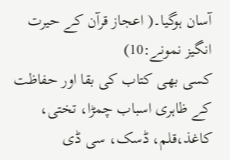آسان ہوگیا۔( اعجاز قرآن کے حیرت انگیز نمونے:10)
کسی بھی کتاب کی بقا اور حفاظت کے ظاہری اسباب چمڑا، تختی، کاغذ،قلم، ڈسک، سی ڈی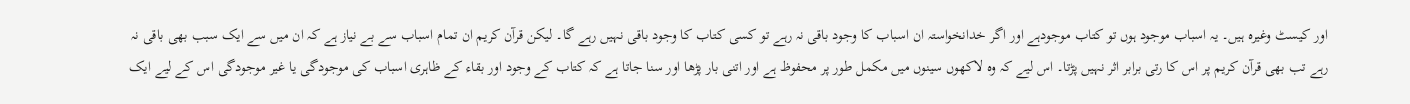اور کیسٹ وغیرہ ہیں۔ یہ اسباب موجود ہوں تو کتاب موجودہے اور اگر خدانخواستہ ان اسباب کا وجود باقی نہ رہے تو کسی کتاب کا وجود باقی نہیں رہے گا۔ لیکن قرآن کریم ان تمام اسباب سے بے نیاز ہے کہ ان میں سے ایک سبب بھی باقی نہ رہے تب بھی قرآن کریم پر اس کا رتی برابر اثر نہیں پڑتا۔ اس لیے کہ وہ لاکھوں سینوں میں مکمل طور پر محفوظ ہے اور اتنی بار پڑھا اور سنا جاتا ہے کہ کتاب کے وجود اور بقاء کے ظاہری اسباب کی موجودگی یا غیر موجودگی اس کے لیے ایک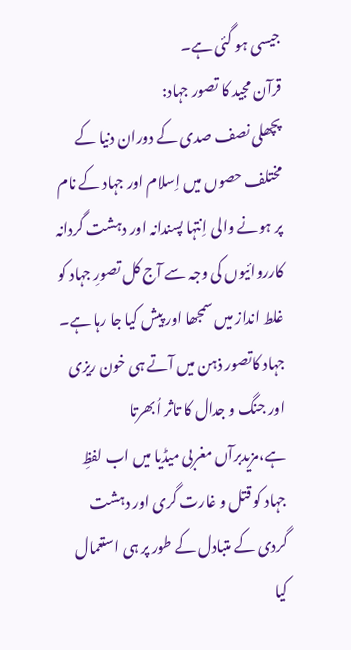جیسی ہو گئی ہے۔
قرآن مجید کا تصور جہاد:
پچھلی نصف صدی کے دوران دنیا کے مختلف حصوں میں اِسلام اور جہاد کے نام پر ہونے والی اِنتہا پسندانہ اور دہشت گردانہ کارروائیوں کی وجہ سے آج کل تصورِ جہاد کو غلط انداز میں سمجھا اور پیش کیا جا رہا ہے۔ جہاد کاتصور ذہن میں آتے ہی خون ریزی اور جنگ و جدال کا تاثر اُبھرتا ہے،مزیدبرآں مغربی میڈیا میں اب لفظِ جہاد کو قتل و غارت گری اور دہشت گردی کے متبادل کے طور پر ہی استعمال کیا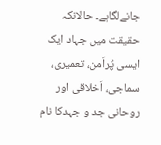جانےلگاہے۔ حالانکہ حقیقت میں جہاد ایک ایسی پُراَمن، تعمیری، سماجی، اَخلاقی اور روحانی جد و جہدکا نام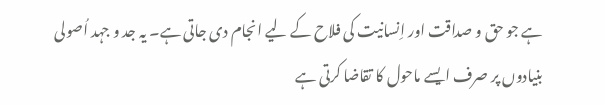ہے جو حق و صداقت اور اِنسانیت کی فلاح کے لیے انجام دی جاتی ہے۔ یہ جد و جہد اُصولی بنیادوں پر صرف ایسے ماحول کا تقاضا کرتی ہے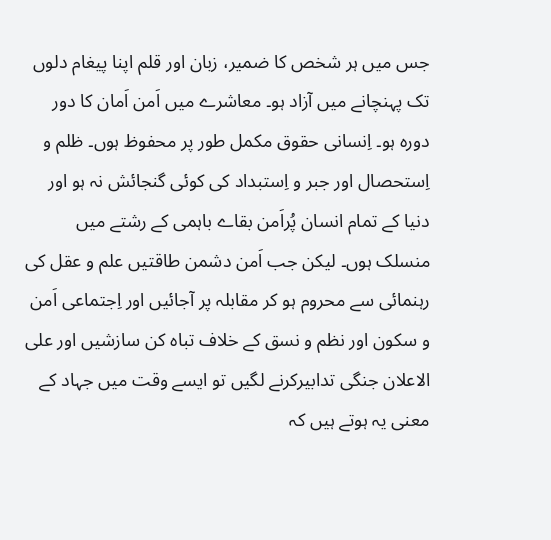جس میں ہر شخص کا ضمیر، زبان اور قلم اپنا پیغام دلوں تک پہنچانے میں آزاد ہو۔ معاشرے میں اَمن اَمان کا دور دورہ ہو۔ اِنسانی حقوق مکمل طور پر محفوظ ہوں۔ ظلم و اِستحصال اور جبر و اِستبداد کی کوئی گنجائش نہ ہو اور دنیا کے تمام انسان پُراَمن بقاے باہمی کے رشتے میں منسلک ہوں۔ لیکن جب اَمن دشمن طاقتیں علم و عقل کی رہنمائی سے محروم ہو کر مقابلہ پر آجائیں اور اِجتماعی اَمن و سکون اور نظم و نسق کے خلاف تباہ کن سازشیں اور علی الاعلان جنگی تدابیرکرنے لگیں تو ایسے وقت میں جہاد کے معنی یہ ہوتے ہیں کہ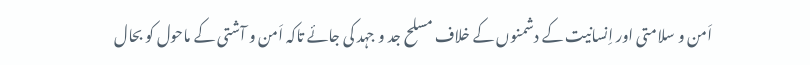اَمن و سلامتی اور اِنسانیت کے دشمنوں کے خلاف مسلح جد و جہد کی جائے تاکہ اَمن و آشتی کے ماحول کو بحال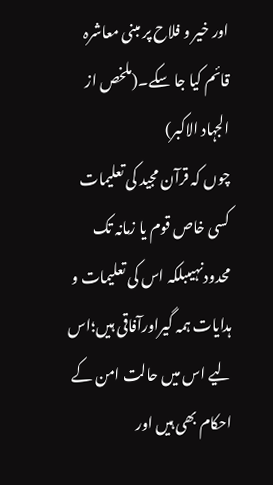اور خیر و فلاح پر مبنی معاشرہ قائم کیا جا سکے۔(ملخص از الجہاد الاکبر)
چوں کہ قرآن مجید کی تعلیمات کسی خاص قوم یا زمانہ تک محدودنہیںبلکہ اس کی تعلیمات و ہدایات ہمہ گیراورآفاقی ہیں؛اس لیے اس میں حالت امن کے احکام بھی ہیں اور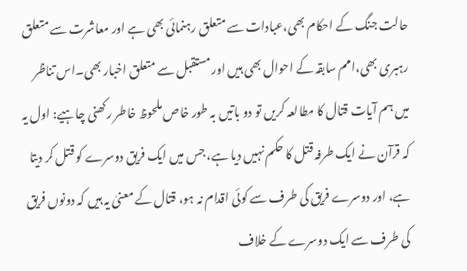حالت جنگ کے احکام بھی،عبادات سے متعلق رہنمائی بھی ہے اور معاشرت سے متعلق رہبری بھی،امم سابقہ کے احوال بھی ہیں اور مستقبل سے متعلق اخبار بھی۔اس تناظر میں ہم آیات قتال کا مطالعہ کریں تو دو باتیں بہ طور خاص ملحوظ خاطر رکھنی چاہیے: اول یہ کہ قرآن نے ایک طرفہ قتل کا حکم نہیں دیا ہے، جس میں ایک فریق دوسرے کو قتل کر دیتا ہے، اور دوسرے فریق کی طرف سے کوئی اقدام نہ ہو، قتال کے معنیٰ یہ ہیں کہ دونوں فریق کی طرف سے ایک دوسرے کے خلاف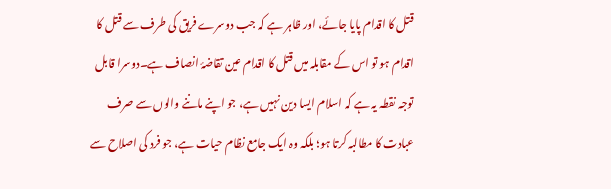قتل کا اقدام پایا جائے، اور ظاہر ہے کہ جب دوسرے فریق کی طرف سے قتل کا اقدام ہو تو اس کے مقابلہ میں قتل کا اقدام عین تقاضۂ انصاف ہے۔دوسرا قابل توجہ نقطہ یہ ہے کہ اسلام ایسا دین نہیں ہے، جو اپنے ماننے والوں سے صرف عبادت کا مطالبہ کرتا ہو؛ بلکہ وہ ایک جامع نظام حیات ہے، جو فرد کی اصلاح سے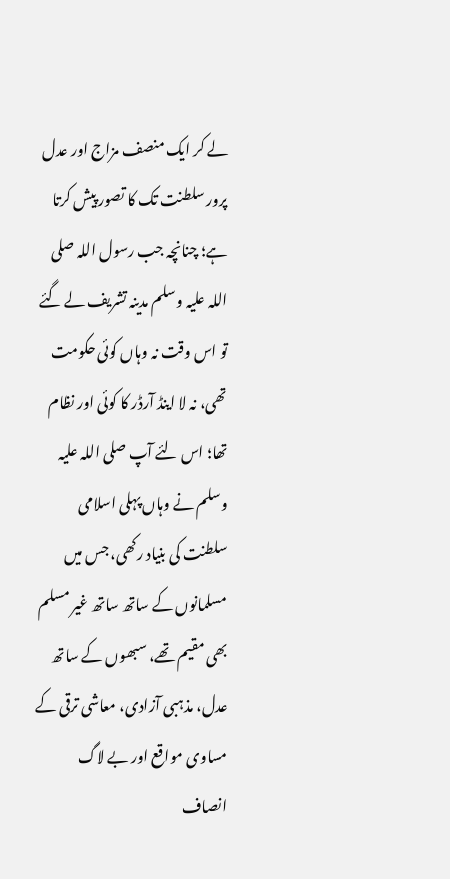لے کر ایک منصف مزاج اور عدل پرور سلطنت تک کا تصور پیش کرتا ہے؛ چنانچہ جب رسول اللہ صلی اللہ علیہ وسلم مدینہ تشریف لے گئے تو اس وقت نہ وہاں کوئی حکومت تھی، نہ لا اینڈ آرڈر کا کوئی اور نظام تھا؛ اس لئے آپ صلی اللہ علیہ وسلم نے وہاں پہلی اسلامی سلطنت کی بنیاد رکھی، جس میں مسلمانوں کے ساتھ ساتھ غیر مسلم بھی مقیم تھے، سبھوں کے ساتھ عدل، مذہبی آزادی، معاشی ترقی کے مساوی مواقع اور بے لاگ انصاف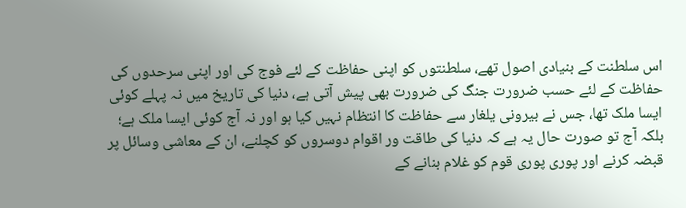اس سلطنت کے بنیادی اصول تھے، سلطنتوں کو اپنی حفاظت کے لئے فوج کی اور اپنی سرحدوں کی حفاظت کے لئے حسب ضرورت جنگ کی ضرورت بھی پیش آتی ہے، دنیا کی تاریخ میں نہ پہلے کوئی ایسا ملک تھا، جس نے بیرونی یلغار سے حفاظت کا انتظام نہیں کیا ہو اور نہ آج کوئی ایسا ملک ہے؛ بلکہ آج تو صورت حال یہ ہے کہ دنیا کی طاقت ور اقوام دوسروں کو کچلنے، ان کے معاشی وسائل پر قبضہ کرنے اور پوری پوری قوم کو غلام بنانے کے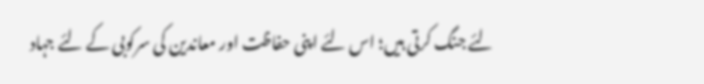لئے جنگ کرتی ہیں؛ اس لئے اپنی حفاظت اور معاندین کی سرکوبی کے لئے جہاد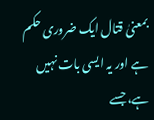بمعنیٰ قتال ایک ضروری حکم ہے اور یہ ایسی بات نہیں ہے، جسے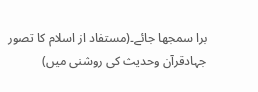برا سمجھا جائے۔(مستفاد از اسلام کا تصور جہادقرآن وحدیث کی روشنی میں)